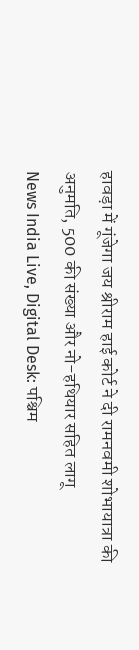हावड़ा में गूंजेगा जय श्रीराम हाई कोर्ट ने दी रामनवमी शोभायात्रा की अनुमति, 500 की संख्या और नो-हथियार सहित लागू
News India Live, Digital Desk: पश्चिम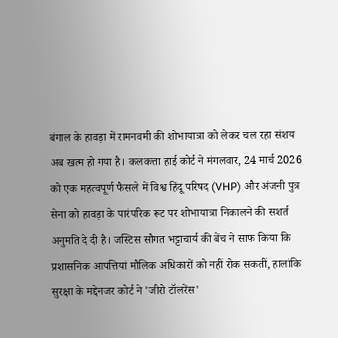बंगाल के हावड़ा में रामनवमी की शोभायात्रा को लेकर चल रहा संशय अब खत्म हो गया है। कलकत्ता हाई कोर्ट ने मंगलवार, 24 मार्च 2026 को एक महत्वपूर्ण फैसले में विश्व हिंदू परिषद (VHP) और अंजनी पुत्र सेना को हावड़ा के पारंपरिक रूट पर शोभायात्रा निकालने की सशर्त अनुमति दे दी है। जस्टिस सौगत भट्टाचार्य की बेंच ने साफ किया कि प्रशासनिक आपत्तियां मौलिक अधिकारों को नहीं रोक सकतीं, हालांकि सुरक्षा के मद्देनजर कोर्ट ने 'जीरो टॉलरेंस'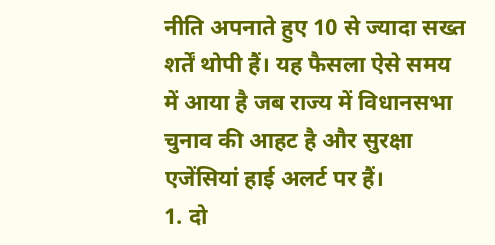नीति अपनाते हुए 10 से ज्यादा सख्त शर्तें थोपी हैं। यह फैसला ऐसे समय में आया है जब राज्य में विधानसभा चुनाव की आहट है और सुरक्षा एजेंसियां हाई अलर्ट पर हैं।
1. दो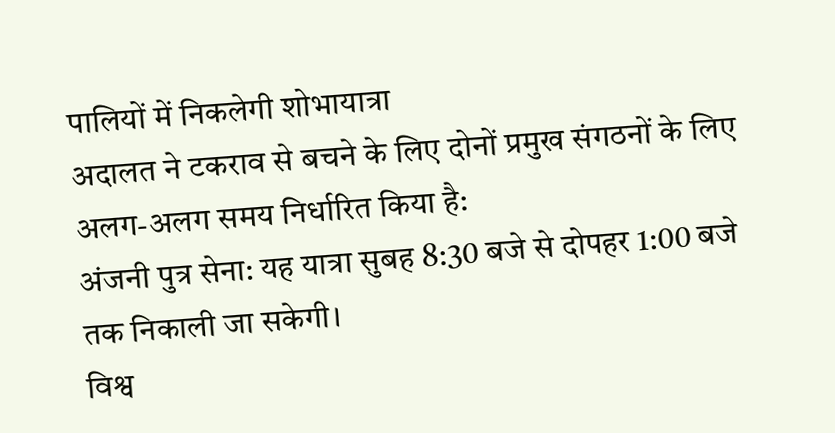पालियों में निकलेगी शोभायात्रा
अदालत ने टकराव से बचने के लिए दोनों प्रमुख संगठनों के लिए अलग-अलग समय निर्धारित किया है:
अंजनी पुत्र सेना: यह यात्रा सुबह 8:30 बजे से दोपहर 1:00 बजे तक निकाली जा सकेगी।
विश्व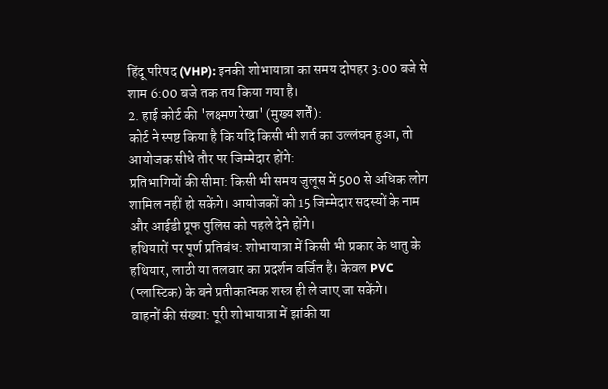हिंदू परिषद (VHP): इनकी शोभायात्रा का समय दोपहर 3:00 बजे से शाम 6:00 बजे तक तय किया गया है।
2. हाई कोर्ट की 'लक्ष्मण रेखा' (मुख्य शर्तें):
कोर्ट ने स्पष्ट किया है कि यदि किसी भी शर्त का उल्लंघन हुआ, तो आयोजक सीधे तौर पर जिम्मेदार होंगे:
प्रतिभागियों की सीमा: किसी भी समय जुलूस में 500 से अधिक लोग शामिल नहीं हो सकेंगे। आयोजकों को 15 जिम्मेदार सदस्यों के नाम और आईडी प्रूफ पुलिस को पहले देने होंगे।
हथियारों पर पूर्ण प्रतिबंध: शोभायात्रा में किसी भी प्रकार के धातु के हथियार, लाठी या तलवार का प्रदर्शन वर्जित है। केवल PVC (प्लास्टिक) के बने प्रतीकात्मक शस्त्र ही ले जाए जा सकेंगे।
वाहनों की संख्या: पूरी शोभायात्रा में झांकी या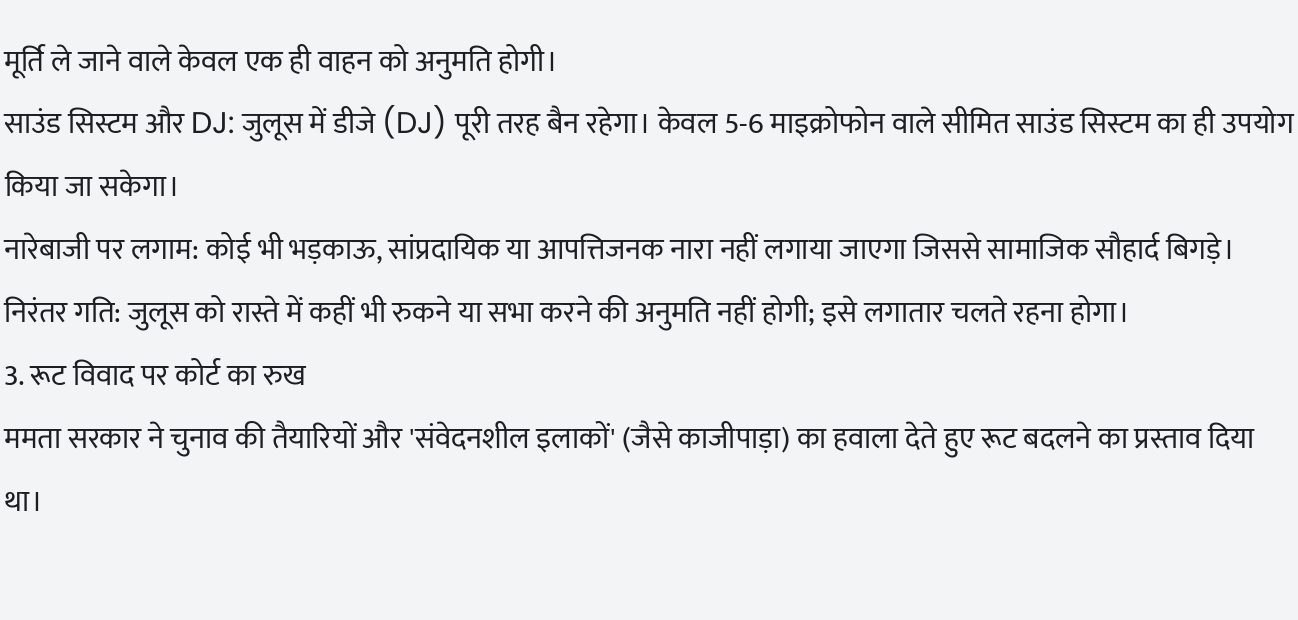मूर्ति ले जाने वाले केवल एक ही वाहन को अनुमति होगी।
साउंड सिस्टम और DJ: जुलूस में डीजे (DJ) पूरी तरह बैन रहेगा। केवल 5-6 माइक्रोफोन वाले सीमित साउंड सिस्टम का ही उपयोग किया जा सकेगा।
नारेबाजी पर लगाम: कोई भी भड़काऊ, सांप्रदायिक या आपत्तिजनक नारा नहीं लगाया जाएगा जिससे सामाजिक सौहार्द बिगड़े।
निरंतर गति: जुलूस को रास्ते में कहीं भी रुकने या सभा करने की अनुमति नहीं होगी; इसे लगातार चलते रहना होगा।
3. रूट विवाद पर कोर्ट का रुख
ममता सरकार ने चुनाव की तैयारियों और 'संवेदनशील इलाकों' (जैसे काजीपाड़ा) का हवाला देते हुए रूट बदलने का प्रस्ताव दिया था।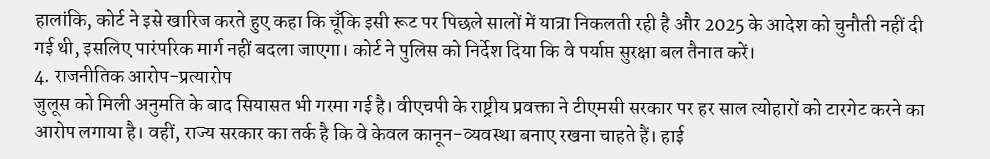हालांकि, कोर्ट ने इसे खारिज करते हुए कहा कि चूँकि इसी रूट पर पिछले सालों में यात्रा निकलती रही है और 2025 के आदेश को चुनौती नहीं दी गई थी, इसलिए पारंपरिक मार्ग नहीं बदला जाएगा। कोर्ट ने पुलिस को निर्देश दिया कि वे पर्याप्त सुरक्षा बल तैनात करें।
4. राजनीतिक आरोप-प्रत्यारोप
जुलूस को मिली अनुमति के बाद सियासत भी गरमा गई है। वीएचपी के राष्ट्रीय प्रवक्ता ने टीएमसी सरकार पर हर साल त्योहारों को टारगेट करने का आरोप लगाया है। वहीं, राज्य सरकार का तर्क है कि वे केवल कानून-व्यवस्था बनाए रखना चाहते हैं। हाई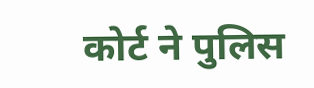कोर्ट ने पुलिस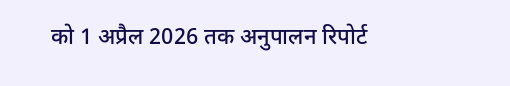को 1 अप्रैल 2026 तक अनुपालन रिपोर्ट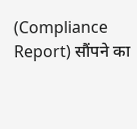(Compliance Report) सौंपने का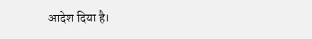आदेश दिया है।